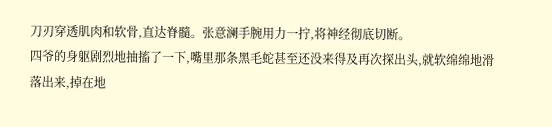刀刃穿透肌肉和软骨,直达脊髓。张意澜手腕用力一拧,将神经彻底切断。
四爷的身躯剧烈地抽搐了一下,嘴里那条黑毛蛇甚至还没来得及再次探出头,就软绵绵地滑落出来,掉在地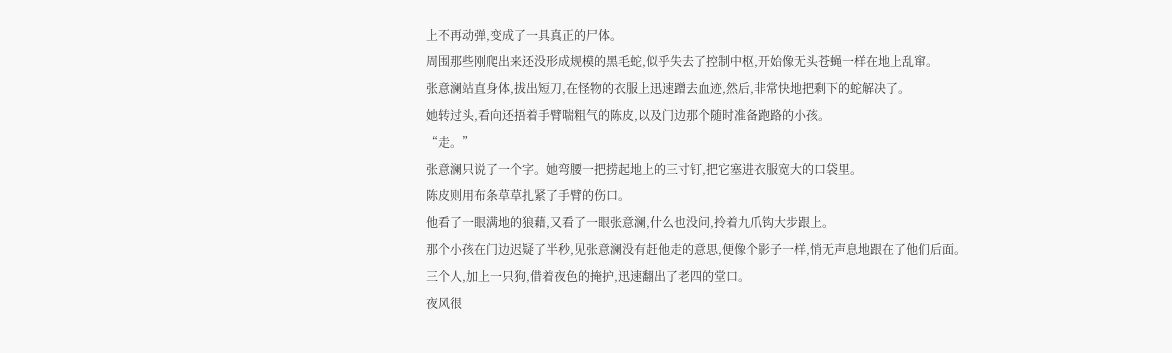上不再动弹,变成了一具真正的尸体。
周围那些刚爬出来还没形成规模的黑毛蛇,似乎失去了控制中枢,开始像无头苍蝇一样在地上乱窜。
张意澜站直身体,拔出短刀,在怪物的衣服上迅速蹭去血迹,然后,非常快地把剩下的蛇解决了。
她转过头,看向还捂着手臂喘粗气的陈皮,以及门边那个随时准备跑路的小孩。
“走。”
张意澜只说了一个字。她弯腰一把捞起地上的三寸钉,把它塞进衣服宽大的口袋里。
陈皮则用布条草草扎紧了手臂的伤口。
他看了一眼满地的狼藉,又看了一眼张意澜,什么也没问,拎着九爪钩大步跟上。
那个小孩在门边迟疑了半秒,见张意澜没有赶他走的意思,便像个影子一样,悄无声息地跟在了他们后面。
三个人,加上一只狗,借着夜色的掩护,迅速翻出了老四的堂口。
夜风很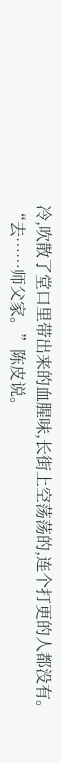冷,吹散了堂口里带出来的血腥味,长街上空荡荡的,连个打更的人都没有。
“去……师父家。”陈皮说。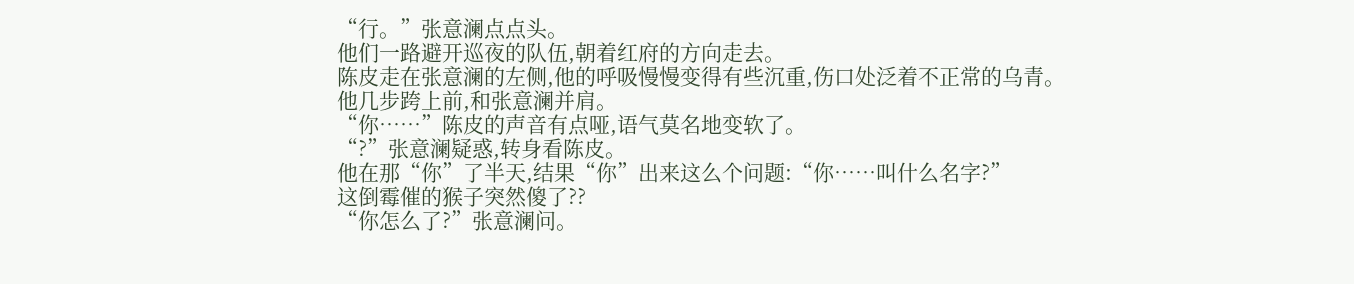“行。”张意澜点点头。
他们一路避开巡夜的队伍,朝着红府的方向走去。
陈皮走在张意澜的左侧,他的呼吸慢慢变得有些沉重,伤口处泛着不正常的乌青。
他几步跨上前,和张意澜并肩。
“你……”陈皮的声音有点哑,语气莫名地变软了。
“?”张意澜疑惑,转身看陈皮。
他在那“你”了半天,结果“你”出来这么个问题:“你……叫什么名字?”
这倒霉催的猴子突然傻了??
“你怎么了?”张意澜问。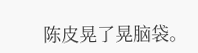陈皮晃了晃脑袋。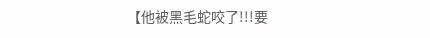【他被黑毛蛇咬了!!!要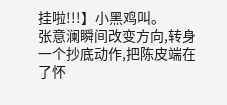挂啦!!!】小黑鸡叫。
张意澜瞬间改变方向,转身一个抄底动作,把陈皮端在了怀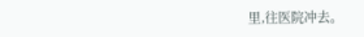里,往医院冲去。